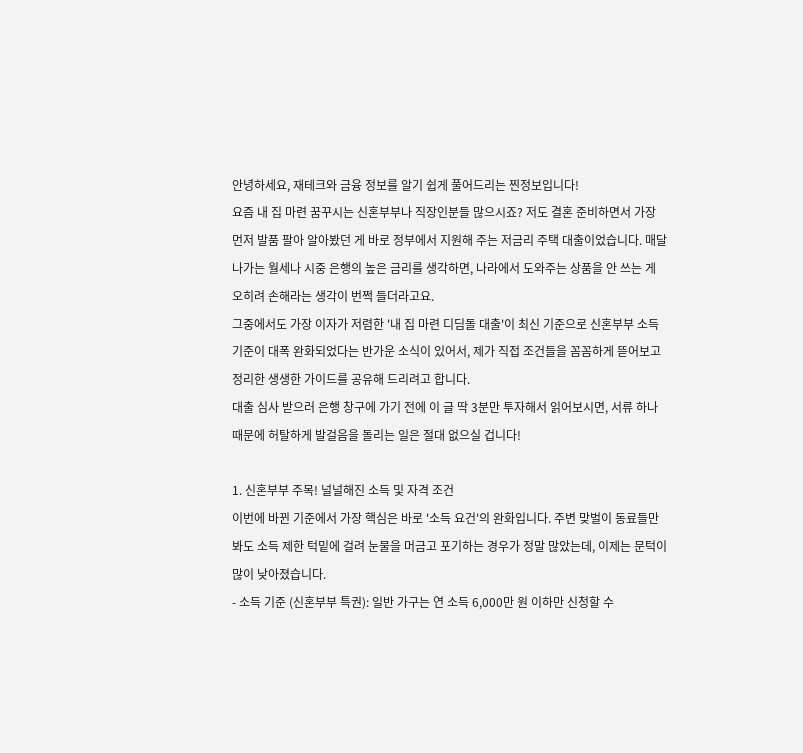안녕하세요, 재테크와 금융 정보를 알기 쉽게 풀어드리는 찐정보입니다!
요즘 내 집 마련 꿈꾸시는 신혼부부나 직장인분들 많으시죠? 저도 결혼 준비하면서 가장 먼저 발품 팔아 알아봤던 게 바로 정부에서 지원해 주는 저금리 주택 대출이었습니다. 매달 나가는 월세나 시중 은행의 높은 금리를 생각하면, 나라에서 도와주는 상품을 안 쓰는 게 오히려 손해라는 생각이 번쩍 들더라고요.
그중에서도 가장 이자가 저렴한 '내 집 마련 디딤돌 대출'이 최신 기준으로 신혼부부 소득 기준이 대폭 완화되었다는 반가운 소식이 있어서, 제가 직접 조건들을 꼼꼼하게 뜯어보고 정리한 생생한 가이드를 공유해 드리려고 합니다.
대출 심사 받으러 은행 창구에 가기 전에 이 글 딱 3분만 투자해서 읽어보시면, 서류 하나 때문에 허탈하게 발걸음을 돌리는 일은 절대 없으실 겁니다!

1. 신혼부부 주목! 널널해진 소득 및 자격 조건
이번에 바뀐 기준에서 가장 핵심은 바로 '소득 요건'의 완화입니다. 주변 맞벌이 동료들만 봐도 소득 제한 턱밑에 걸려 눈물을 머금고 포기하는 경우가 정말 많았는데, 이제는 문턱이 많이 낮아졌습니다.
- 소득 기준 (신혼부부 특권): 일반 가구는 연 소득 6,000만 원 이하만 신청할 수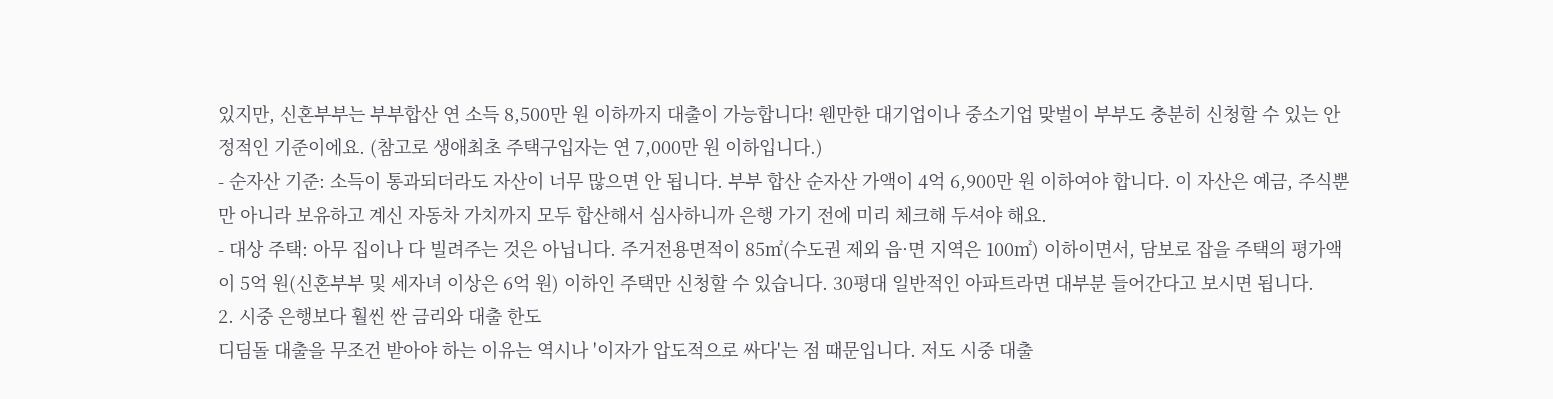있지만, 신혼부부는 부부합산 연 소득 8,500만 원 이하까지 대출이 가능합니다! 웬만한 대기업이나 중소기업 맞벌이 부부도 충분히 신청할 수 있는 안정적인 기준이에요. (참고로 생애최초 주택구입자는 연 7,000만 원 이하입니다.)
- 순자산 기준: 소득이 통과되더라도 자산이 너무 많으면 안 됩니다. 부부 합산 순자산 가액이 4억 6,900만 원 이하여야 합니다. 이 자산은 예금, 주식뿐만 아니라 보유하고 계신 자동차 가치까지 모두 합산해서 심사하니까 은행 가기 전에 미리 체크해 두셔야 해요.
- 대상 주택: 아무 집이나 다 빌려주는 것은 아닙니다. 주거전용면적이 85㎡(수도권 제외 읍·면 지역은 100㎡) 이하이면서, 담보로 잡을 주택의 평가액이 5억 원(신혼부부 및 세자녀 이상은 6억 원) 이하인 주택만 신청할 수 있습니다. 30평대 일반적인 아파트라면 대부분 들어간다고 보시면 됩니다.
2. 시중 은행보다 훨씬 싼 금리와 대출 한도
디딤돌 대출을 무조건 받아야 하는 이유는 역시나 '이자가 압도적으로 싸다'는 점 때문입니다. 저도 시중 대출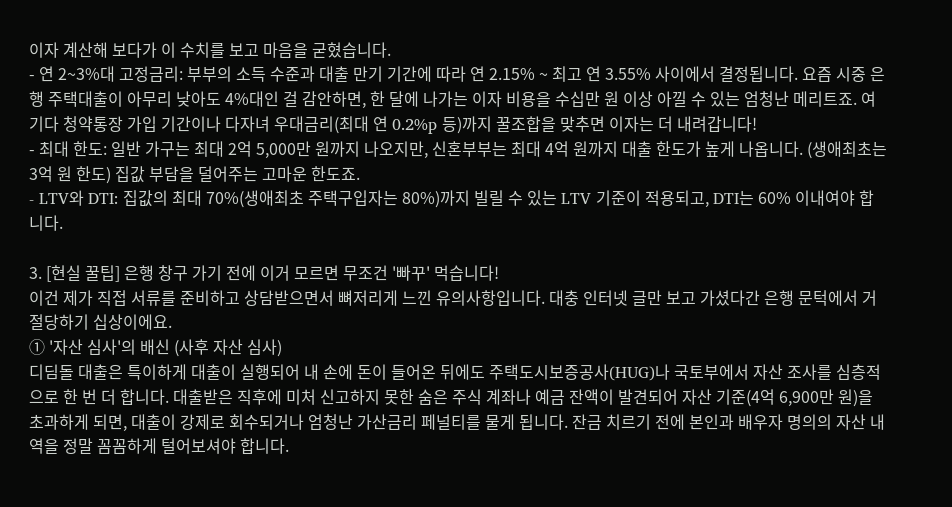이자 계산해 보다가 이 수치를 보고 마음을 굳혔습니다.
- 연 2~3%대 고정금리: 부부의 소득 수준과 대출 만기 기간에 따라 연 2.15% ~ 최고 연 3.55% 사이에서 결정됩니다. 요즘 시중 은행 주택대출이 아무리 낮아도 4%대인 걸 감안하면, 한 달에 나가는 이자 비용을 수십만 원 이상 아낄 수 있는 엄청난 메리트죠. 여기다 청약통장 가입 기간이나 다자녀 우대금리(최대 연 0.2%p 등)까지 꿀조합을 맞추면 이자는 더 내려갑니다!
- 최대 한도: 일반 가구는 최대 2억 5,000만 원까지 나오지만, 신혼부부는 최대 4억 원까지 대출 한도가 높게 나옵니다. (생애최초는 3억 원 한도) 집값 부담을 덜어주는 고마운 한도죠.
- LTV와 DTI: 집값의 최대 70%(생애최초 주택구입자는 80%)까지 빌릴 수 있는 LTV 기준이 적용되고, DTI는 60% 이내여야 합니다.

3. [현실 꿀팁] 은행 창구 가기 전에 이거 모르면 무조건 '빠꾸' 먹습니다!
이건 제가 직접 서류를 준비하고 상담받으면서 뼈저리게 느낀 유의사항입니다. 대충 인터넷 글만 보고 가셨다간 은행 문턱에서 거절당하기 십상이에요.
① '자산 심사'의 배신 (사후 자산 심사)
디딤돌 대출은 특이하게 대출이 실행되어 내 손에 돈이 들어온 뒤에도 주택도시보증공사(HUG)나 국토부에서 자산 조사를 심층적으로 한 번 더 합니다. 대출받은 직후에 미처 신고하지 못한 숨은 주식 계좌나 예금 잔액이 발견되어 자산 기준(4억 6,900만 원)을 초과하게 되면, 대출이 강제로 회수되거나 엄청난 가산금리 페널티를 물게 됩니다. 잔금 치르기 전에 본인과 배우자 명의의 자산 내역을 정말 꼼꼼하게 털어보셔야 합니다.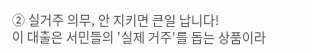② 실거주 의무, 안 지키면 큰일 납니다!
이 대출은 서민들의 '실제 거주'를 돕는 상품이라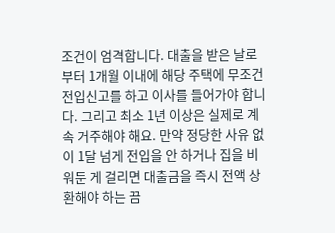조건이 엄격합니다. 대출을 받은 날로부터 1개월 이내에 해당 주택에 무조건 전입신고를 하고 이사를 들어가야 합니다. 그리고 최소 1년 이상은 실제로 계속 거주해야 해요. 만약 정당한 사유 없이 1달 넘게 전입을 안 하거나 집을 비워둔 게 걸리면 대출금을 즉시 전액 상환해야 하는 끔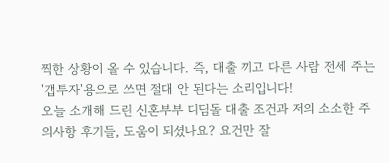찍한 상황이 올 수 있습니다. 즉, 대출 끼고 다른 사람 전세 주는 '갭투자'용으로 쓰면 절대 안 된다는 소리입니다!
오늘 소개해 드린 신혼부부 디딤돌 대출 조건과 저의 소소한 주의사항 후기들, 도움이 되셨나요? 요건만 잘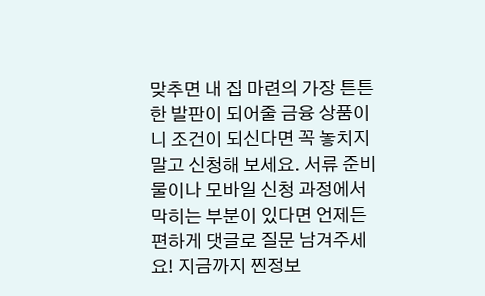맞추면 내 집 마련의 가장 튼튼한 발판이 되어줄 금융 상품이니 조건이 되신다면 꼭 놓치지 말고 신청해 보세요. 서류 준비물이나 모바일 신청 과정에서 막히는 부분이 있다면 언제든 편하게 댓글로 질문 남겨주세요! 지금까지 찐정보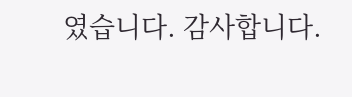였습니다. 감사합니다.